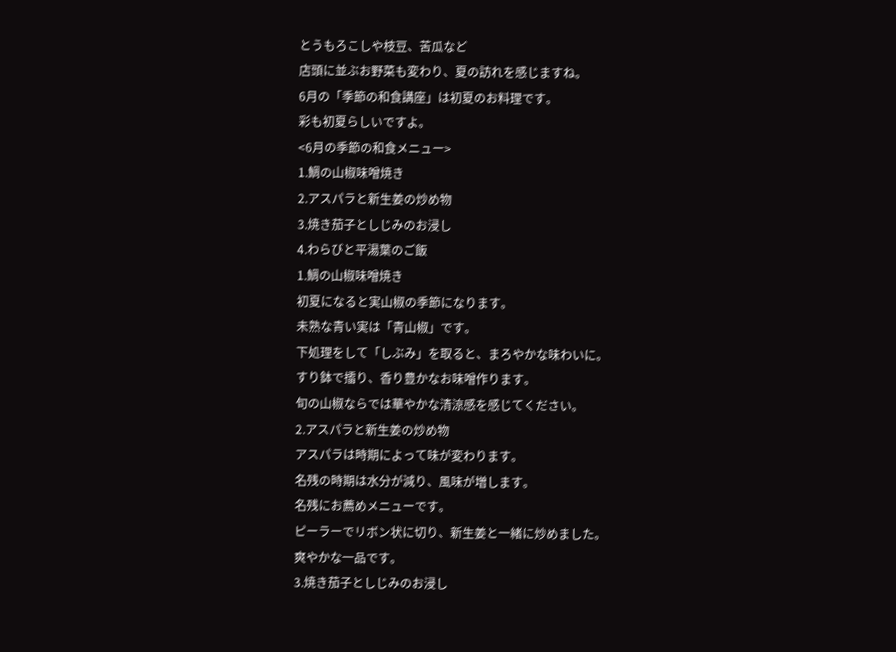とうもろこしや枝豆、苦瓜など
店頭に並ぶお野菜も変わり、夏の訪れを感じますね。
6月の「季節の和食講座」は初夏のお料理です。
彩も初夏らしいですよ。
<6月の季節の和食メニュー>
1.鯛の山椒味噌焼き
2.アスパラと新生姜の炒め物
3.焼き茄子としじみのお浸し
4.わらびと平湯葉のご飯
1.鯛の山椒味噌焼き
初夏になると実山椒の季節になります。
未熟な青い実は「青山椒」です。
下処理をして「しぶみ」を取ると、まろやかな味わいに。
すり鉢で擂り、香り豊かなお味噌作ります。
旬の山椒ならでは華やかな清涼感を感じてください。
2.アスパラと新生姜の炒め物
アスパラは時期によって味が変わります。
名残の時期は水分が減り、風味が増します。
名残にお薦めメニューです。
ピーラーでリボン状に切り、新生姜と一緒に炒めました。
爽やかな一品です。
3.焼き茄子としじみのお浸し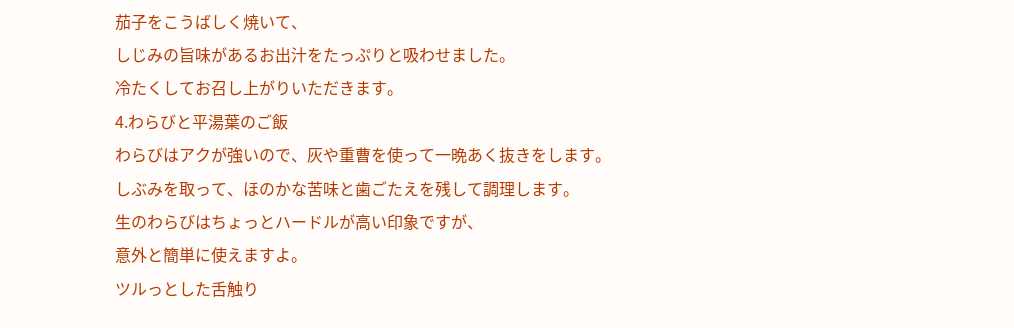茄子をこうばしく焼いて、
しじみの旨味があるお出汁をたっぷりと吸わせました。
冷たくしてお召し上がりいただきます。
4.わらびと平湯葉のご飯
わらびはアクが強いので、灰や重曹を使って一晩あく抜きをします。
しぶみを取って、ほのかな苦味と歯ごたえを残して調理します。
生のわらびはちょっとハードルが高い印象ですが、
意外と簡単に使えますよ。
ツルっとした舌触り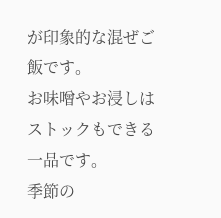が印象的な混ぜご飯です。
お味噌やお浸しはストックもできる一品です。
季節の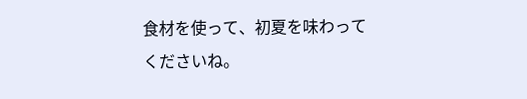食材を使って、初夏を味わってくださいね。